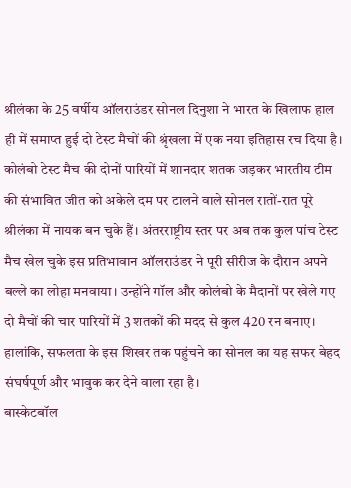श्रीलंका के 25 वर्षीय ऑलराउंडर सोनल दिनुशा ने भारत के खिलाफ हाल ही में समाप्त हुई दो टेस्ट मैचों की श्रृंखला में एक नया इतिहास रच दिया है। कोलंबो टेस्ट मैच की दोनों पारियों में शानदार शतक जड़कर भारतीय टीम की संभावित जीत को अकेले दम पर टालने वाले सोनल रातों-रात पूरे श्रीलंका में नायक बन चुके हैं। अंतरराष्ट्रीय स्तर पर अब तक कुल पांच टेस्ट मैच खेल चुके इस प्रतिभावान ऑलराउंडर ने पूरी सीरीज के दौरान अपने बल्ले का लोहा मनवाया। उन्होंने गॉल और कोलंबो के मैदानों पर खेले गए दो मैचों की चार पारियों में 3 शतकों की मदद से कुल 420 रन बनाए। हालांकि, सफलता के इस शिखर तक पहुंचने का सोनल का यह सफर बेहद संघर्षपूर्ण और भावुक कर देने वाला रहा है।
बास्केटबॉल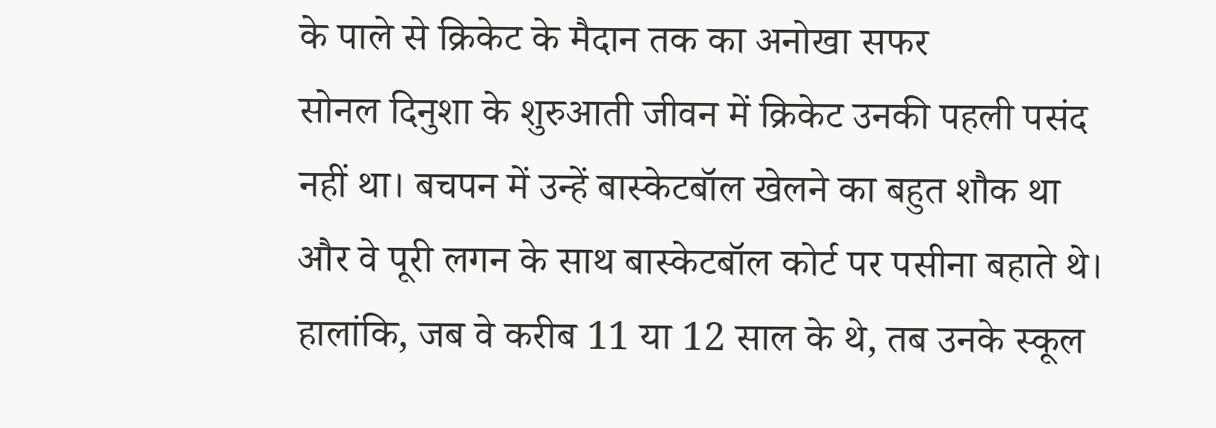के पाले से क्रिकेट के मैदान तक का अनोखा सफर
सोनल दिनुशा के शुरुआती जीवन में क्रिकेट उनकी पहली पसंद नहीं था। बचपन में उन्हें बास्केटबॉल खेलने का बहुत शौक था और वे पूरी लगन के साथ बास्केटबॉल कोर्ट पर पसीना बहाते थे। हालांकि, जब वे करीब 11 या 12 साल के थे, तब उनके स्कूल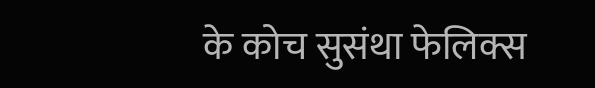के कोच सुसंथा फेलिक्स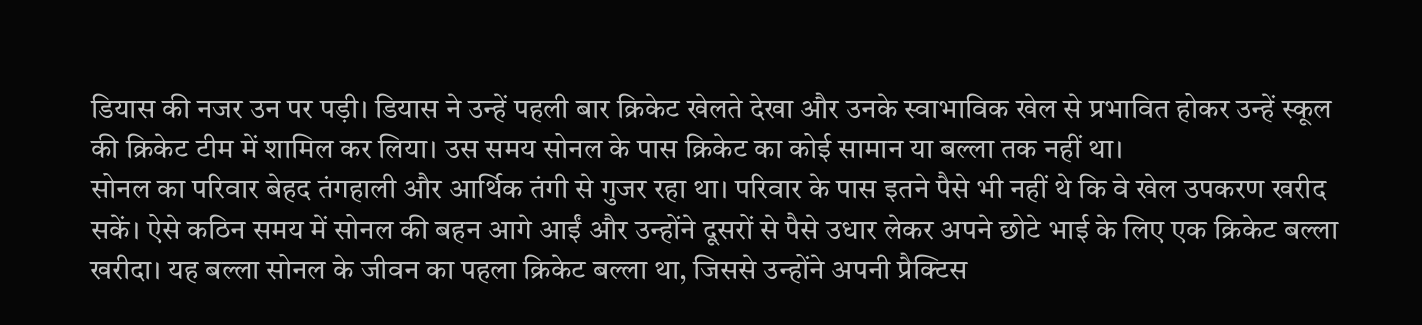डियास की नजर उन पर पड़ी। डियास ने उन्हें पहली बार क्रिकेट खेलते देखा और उनके स्वाभाविक खेल से प्रभावित होकर उन्हें स्कूल की क्रिकेट टीम में शामिल कर लिया। उस समय सोनल के पास क्रिकेट का कोई सामान या बल्ला तक नहीं था।
सोनल का परिवार बेहद तंगहाली और आर्थिक तंगी से गुजर रहा था। परिवार के पास इतने पैसे भी नहीं थे कि वे खेल उपकरण खरीद सकें। ऐसे कठिन समय में सोनल की बहन आगे आईं और उन्होंने दूसरों से पैसे उधार लेकर अपने छोटे भाई के लिए एक क्रिकेट बल्ला खरीदा। यह बल्ला सोनल के जीवन का पहला क्रिकेट बल्ला था, जिससे उन्होंने अपनी प्रैक्टिस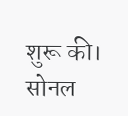शुरू की। सोनल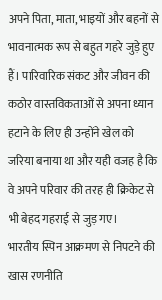अपने पिता, माता, भाइयों और बहनों से भावनात्मक रूप से बहुत गहरे जुड़े हुए हैं। पारिवारिक संकट और जीवन की कठोर वास्तविकताओं से अपना ध्यान हटाने के लिए ही उन्होंने खेल को जरिया बनाया था और यही वजह है कि वे अपने परिवार की तरह ही क्रिकेट से भी बेहद गहराई से जुड़ गए।
भारतीय स्पिन आक्रमण से निपटने की खास रणनीति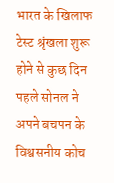भारत के खिलाफ टेस्ट श्रृंखला शुरू होने से कुछ दिन पहले सोनल ने अपने बचपन के विश्वसनीय कोच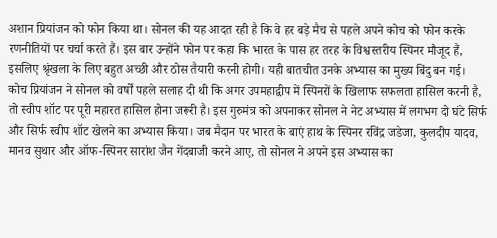अशान प्रियांजन को फोन किया था। सोनल की यह आदत रही है कि वे हर बड़े मैच से पहले अपने कोच को फोन करके रणनीतियों पर चर्चा करते हैं। इस बार उन्होंने फोन पर कहा कि भारत के पास हर तरह के विश्वस्तरीय स्पिनर मौजूद हैं, इसलिए श्रृंखला के लिए बहुत अच्छी और ठोस तैयारी करनी होगी। यही बातचीत उनके अभ्यास का मुख्य बिंदु बन गई।
कोच प्रियांजन ने सोनल को वर्षों पहले सलाह दी थी कि अगर उपमहाद्वीप में स्पिनरों के खिलाफ सफलता हासिल करनी है, तो स्वीप शॉट पर पूरी महारत हासिल होना जरूरी है। इस गुरुमंत्र को अपनाकर सोनल ने नेट अभ्यास में लगभग दो घंटे सिर्फ और सिर्फ स्वीप शॉट खेलने का अभ्यास किया। जब मैदान पर भारत के बाएं हाथ के स्पिनर रविंद्र जडेजा, कुलदीप यादव, मानव सुथार और ऑफ-स्पिनर सारांश जैन गेंदबाजी करने आए, तो सोनल ने अपने इस अभ्यास का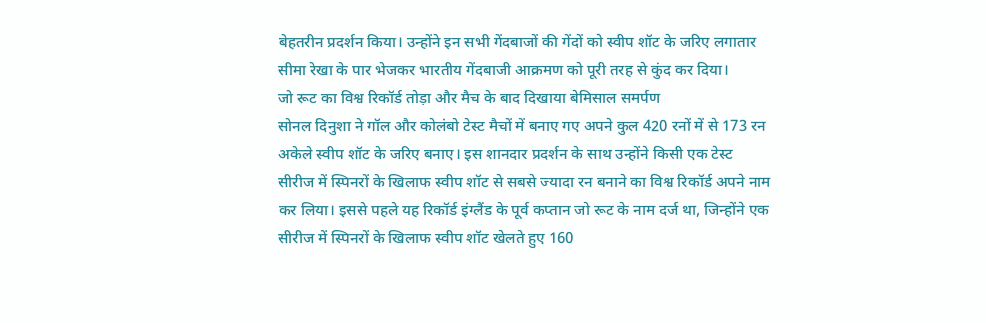बेहतरीन प्रदर्शन किया। उन्होंने इन सभी गेंदबाजों की गेंदों को स्वीप शॉट के जरिए लगातार सीमा रेखा के पार भेजकर भारतीय गेंदबाजी आक्रमण को पूरी तरह से कुंद कर दिया।
जो रूट का विश्व रिकॉर्ड तोड़ा और मैच के बाद दिखाया बेमिसाल समर्पण
सोनल दिनुशा ने गॉल और कोलंबो टेस्ट मैचों में बनाए गए अपने कुल 420 रनों में से 173 रन अकेले स्वीप शॉट के जरिए बनाए। इस शानदार प्रदर्शन के साथ उन्होंने किसी एक टेस्ट सीरीज में स्पिनरों के खिलाफ स्वीप शॉट से सबसे ज्यादा रन बनाने का विश्व रिकॉर्ड अपने नाम कर लिया। इससे पहले यह रिकॉर्ड इंग्लैंड के पूर्व कप्तान जो रूट के नाम दर्ज था, जिन्होंने एक सीरीज में स्पिनरों के खिलाफ स्वीप शॉट खेलते हुए 160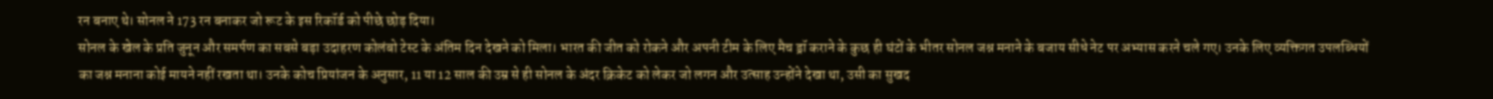रन बनाए थे। सोनल ने 173 रन बनाकर जो रूट के इस रिकॉर्ड को पीछे छोड़ दिया।
सोनल के खेल के प्रति जुनून और समर्पण का सबसे बड़ा उदाहरण कोलंबो टेस्ट के अंतिम दिन देखने को मिला। भारत की जीत को रोकने और अपनी टीम के लिए मैच ड्रॉ कराने के कुछ ही घंटों के भीतर सोनल जश्न मनाने के बजाय सीधे नेट पर अभ्यास करने चले गए। उनके लिए व्यक्तिगत उपलब्धियों का जश्न मनाना कोई मायने नहीं रखता था। उनके कोच प्रियांजन के अनुसार, 11 या 12 साल की उम्र से ही सोनल के अंदर क्रिकेट को लेकर जो लगन और उत्साह उन्होंने देखा था, उसी का सुखद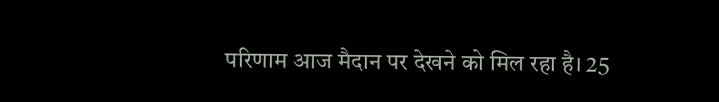परिणाम आज मैदान पर देखने को मिल रहा है। 25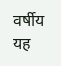वर्षीय यह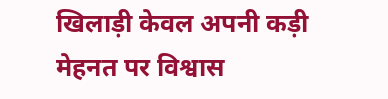खिलाड़ी केवल अपनी कड़ी मेहनत पर विश्वास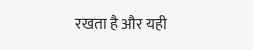रखता है और यही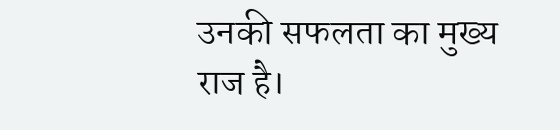उनकी सफलता का मुख्य राज है।